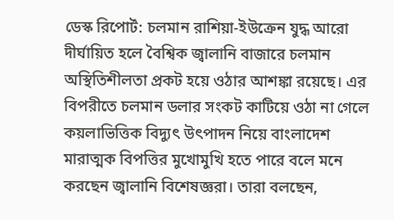ডেস্ক রিপোর্ট: চলমান রাশিয়া-ইউক্রেন যুদ্ধ আরো দীর্ঘায়িত হলে বৈশ্বিক জ্বালানি বাজারে চলমান অস্থিতিশীলতা প্রকট হয়ে ওঠার আশঙ্কা রয়েছে। এর বিপরীতে চলমান ডলার সংকট কাটিয়ে ওঠা না গেলে কয়লাভিত্তিক বিদ্যুৎ উৎপাদন নিয়ে বাংলাদেশ মারাত্মক বিপত্তির মুখোমুখি হতে পারে বলে মনে করছেন জ্বালানি বিশেষজ্ঞরা। তারা বলছেন,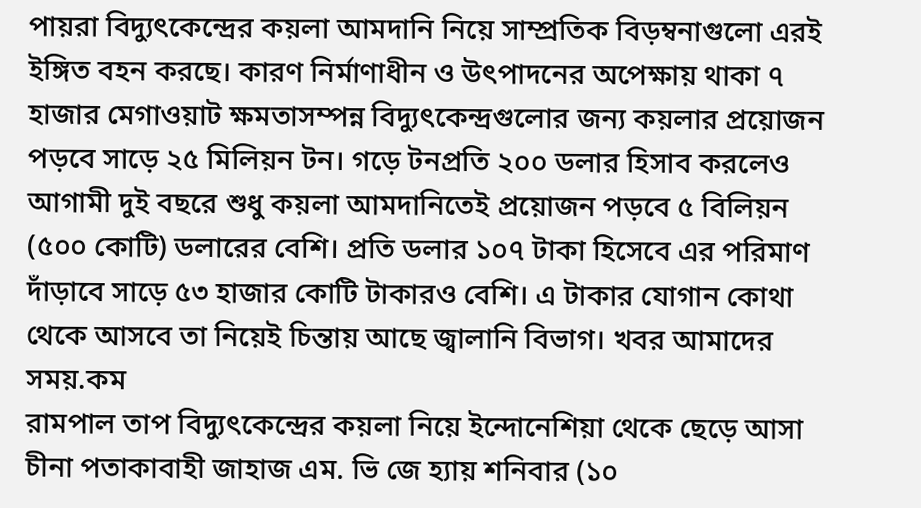পায়রা বিদ্যুৎকেন্দ্রের কয়লা আমদানি নিয়ে সাম্প্রতিক বিড়ম্বনাগুলো এরই ইঙ্গিত বহন করছে। কারণ নির্মাণাধীন ও উৎপাদনের অপেক্ষায় থাকা ৭ হাজার মেগাওয়াট ক্ষমতাসম্পন্ন বিদ্যুৎকেন্দ্রগুলোর জন্য কয়লার প্রয়োজন পড়বে সাড়ে ২৫ মিলিয়ন টন। গড়ে টনপ্রতি ২০০ ডলার হিসাব করলেও আগামী দুই বছরে শুধু কয়লা আমদানিতেই প্রয়োজন পড়বে ৫ বিলিয়ন (৫০০ কোটি) ডলারের বেশি। প্রতি ডলার ১০৭ টাকা হিসেবে এর পরিমাণ দাঁড়াবে সাড়ে ৫৩ হাজার কোটি টাকারও বেশি। এ টাকার যোগান কোথা থেকে আসবে তা নিয়েই চিন্তায় আছে জ্বালানি বিভাগ। খবর আমাদের সময়.কম
রামপাল তাপ বিদ্যুৎকেন্দ্রের কয়লা নিয়ে ইন্দোনেশিয়া থেকে ছেড়ে আসা চীনা পতাকাবাহী জাহাজ এম. ভি জে হ্যায় শনিবার (১০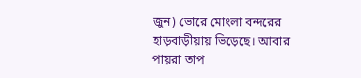জুন) ভোরে মোংলা বন্দরের হাড়বাড়ীয়ায় ভিড়েছে। আবার পায়রা তাপ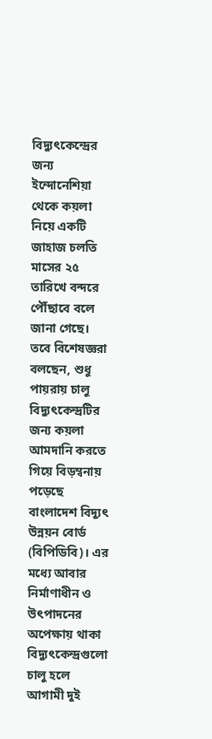বিদ্যুৎকেন্দ্রের জন্য ইন্দোনেশিয়া থেকে কয়লা নিয়ে একটি জাহাজ চলতি মাসের ২৫ তারিখে বন্দরে পৌঁছাবে বলে জানা গেছে।
তবে বিশেষজ্ঞরা বলছেন, শুধু পায়রায় চালু বিদ্যুৎকেন্দ্রটির জন্য কয়লা আমদানি করতে গিয়ে বিড়ম্বনায় পড়েছে বাংলাদেশ বিদ্যুৎ উন্নয়ন বোর্ড (বিপিডিবি)। এর মধ্যে আবার নির্মাণাধীন ও উৎপাদনের অপেক্ষায় থাকা বিদ্যুৎকেন্দ্রগুলো চালু হলে আগামী দুই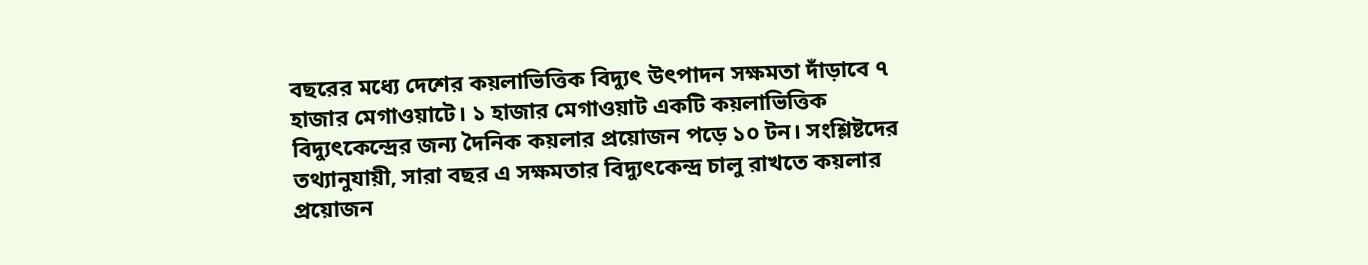বছরের মধ্যে দেশের কয়লাভিত্তিক বিদ্যুৎ উৎপাদন সক্ষমতা দাঁড়াবে ৭ হাজার মেগাওয়াটে। ১ হাজার মেগাওয়াট একটি কয়লাভিত্তিক বিদ্যুৎকেন্দ্রের জন্য দৈনিক কয়লার প্রয়োজন পড়ে ১০ টন। সংশ্লিষ্টদের তথ্যানুযায়ী, সারা বছর এ সক্ষমতার বিদ্যুৎকেন্দ্র চালু রাখতে কয়লার প্রয়োজন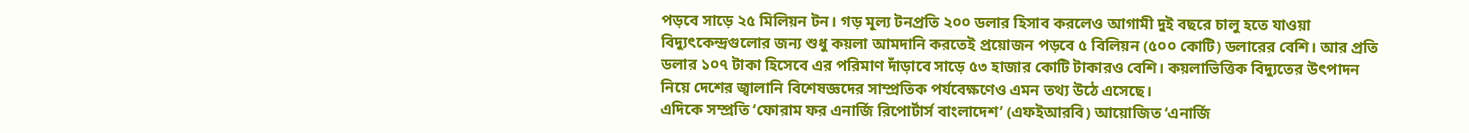পড়বে সাড়ে ২৫ মিলিয়ন টন। গড় মূল্য টনপ্রতি ২০০ ডলার হিসাব করলেও আগামী দুই বছরে চালু হতে যাওয়া বিদ্যুৎকেন্দ্রগুলোর জন্য শুধু কয়লা আমদানি করতেই প্রয়োজন পড়বে ৫ বিলিয়ন (৫০০ কোটি) ডলারের বেশি। আর প্রতি ডলার ১০৭ টাকা হিসেবে এর পরিমাণ দাঁড়াবে সাড়ে ৫৩ হাজার কোটি টাকারও বেশি। কয়লাভিত্তিক বিদ্যুতের উৎপাদন নিয়ে দেশের জ্বালানি বিশেষজ্ঞদের সাম্প্রতিক পর্যবেক্ষণেও এমন তথ্য উঠে এসেছে।
এদিকে সম্প্রতি ‘ফোরাম ফর এনার্জি রিপোর্টার্স বাংলাদেশ’ (এফইআরবি) আয়োজিত ‘এনার্জি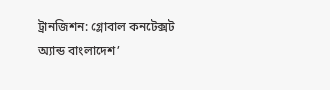ট্রানজিশন: গ্লোবাল কনটেক্সট অ্যান্ড বাংলাদেশ’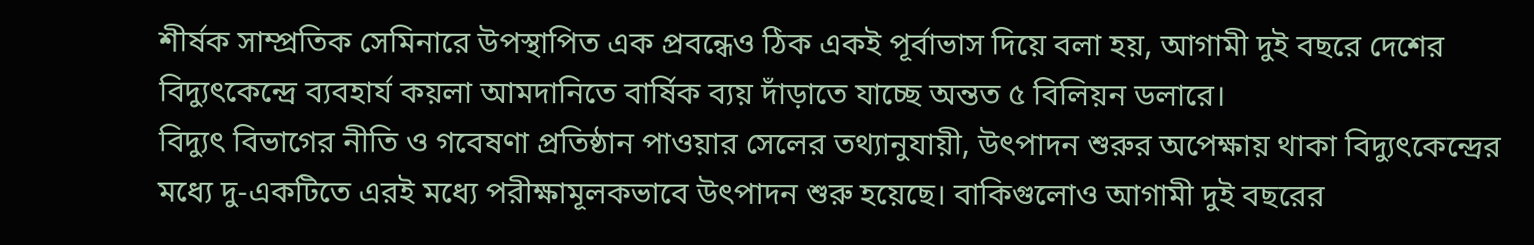শীর্ষক সাম্প্রতিক সেমিনারে উপস্থাপিত এক প্রবন্ধেও ঠিক একই পূর্বাভাস দিয়ে বলা হয়, আগামী দুই বছরে দেশের বিদ্যুৎকেন্দ্রে ব্যবহার্য কয়লা আমদানিতে বার্ষিক ব্যয় দাঁড়াতে যাচ্ছে অন্তত ৫ বিলিয়ন ডলারে।
বিদ্যুৎ বিভাগের নীতি ও গবেষণা প্রতিষ্ঠান পাওয়ার সেলের তথ্যানুযায়ী, উৎপাদন শুরুর অপেক্ষায় থাকা বিদ্যুৎকেন্দ্রের মধ্যে দু-একটিতে এরই মধ্যে পরীক্ষামূলকভাবে উৎপাদন শুরু হয়েছে। বাকিগুলোও আগামী দুই বছরের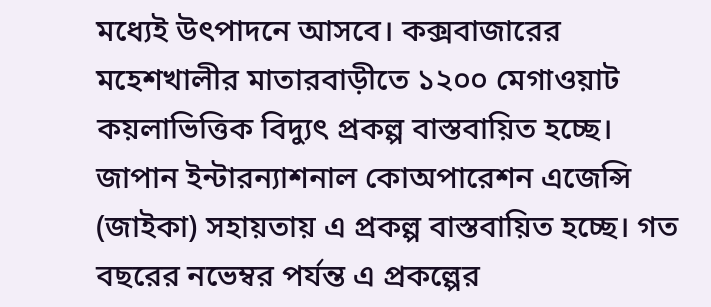মধ্যেই উৎপাদনে আসবে। কক্সবাজারের মহেশখালীর মাতারবাড়ীতে ১২০০ মেগাওয়াট কয়লাভিত্তিক বিদ্যুৎ প্রকল্প বাস্তবায়িত হচ্ছে। জাপান ইন্টারন্যাশনাল কোঅপারেশন এজেন্সি (জাইকা) সহায়তায় এ প্রকল্প বাস্তবায়িত হচ্ছে। গত বছরের নভেম্বর পর্যন্ত এ প্রকল্পের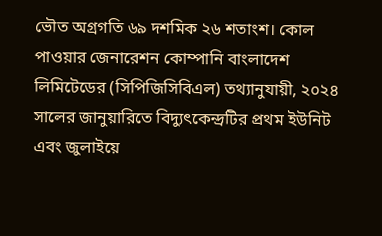ভৌত অগ্রগতি ৬৯ দশমিক ২৬ শতাংশ। কোল পাওয়ার জেনারেশন কোম্পানি বাংলাদেশ লিমিটেডের (সিপিজিসিবিএল) তথ্যানুযায়ী, ২০২৪ সালের জানুয়ারিতে বিদ্যুৎকেন্দ্রটির প্রথম ইউনিট এবং জুলাইয়ে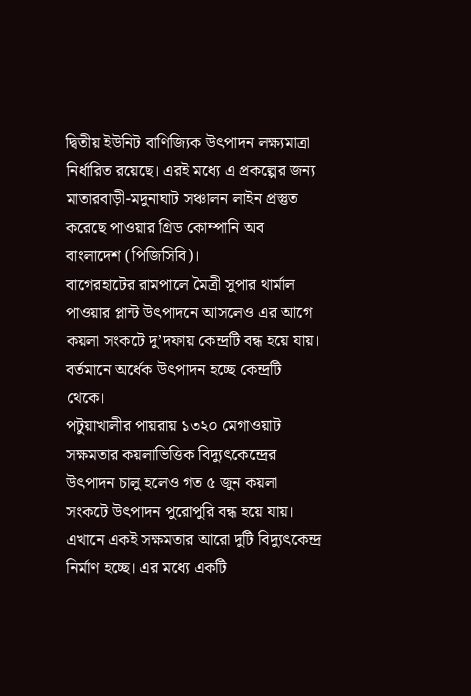দ্বিতীয় ইউনিট বাণিজ্যিক উৎপাদন লক্ষ্যমাত্রা নির্ধারিত রয়েছে। এরই মধ্যে এ প্রকল্পের জন্য মাতারবাড়ী-মদুনাঘাট সঞ্চালন লাইন প্রস্তুত করেছে পাওয়ার গ্রিড কোম্পানি অব বাংলাদেশ (পিজিসিবি)।
বাগেরহাটের রামপালে মৈত্রী সুপার থার্মাল পাওয়ার প্লান্ট উৎপাদনে আসলেও এর আগে কয়লা সংকটে দু’দফায় কেন্দ্রটি বন্ধ হয়ে যায়। বর্তমানে অর্ধেক উৎপাদন হচ্ছে কেন্দ্রটি থেকে।
পটুয়াখালীর পায়রায় ১৩২০ মেগাওয়াট সক্ষমতার কয়লাভিত্তিক বিদ্যুৎকেন্দ্রের উৎপাদন চালু হলেও গত ৫ জুন কয়লা সংকটে উৎপাদন পুরোপুরি বন্ধ হয়ে যায়। এখানে একই সক্ষমতার আরো দুটি বিদ্যুৎকেন্দ্র নির্মাণ হচ্ছে। এর মধ্যে একটি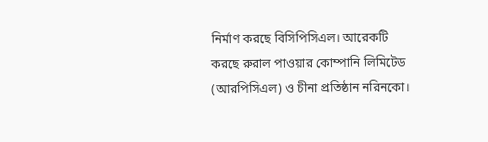নির্মাণ করছে বিসিপিসিএল। আরেকটি করছে রুরাল পাওয়ার কোম্পানি লিমিটেড (আরপিসিএল) ও চীনা প্রতিষ্ঠান নরিনকো।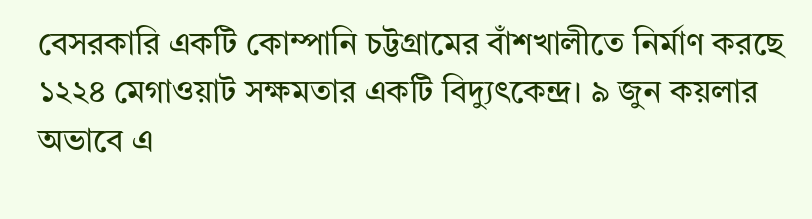বেসরকারি একটি কোম্পানি চট্টগ্রামের বাঁশখালীতে নির্মাণ করছে ১২২৪ মেগাওয়াট সক্ষমতার একটি বিদ্যুৎকেন্দ্র। ৯ জুন কয়লার অভাবে এ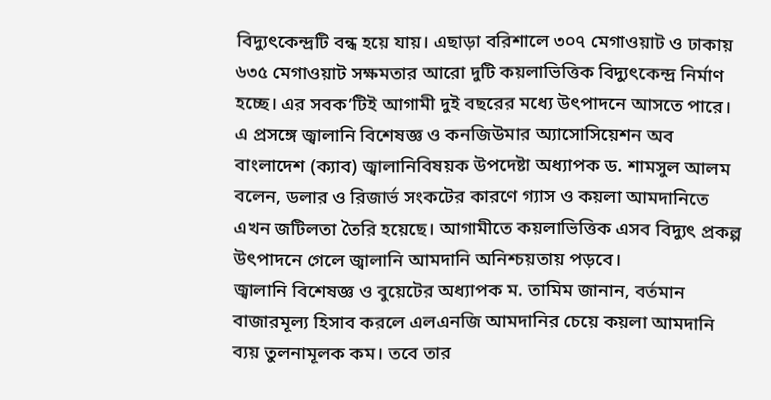বিদ্যুৎকেন্দ্রটি বন্ধ হয়ে যায়। এছাড়া বরিশালে ৩০৭ মেগাওয়াট ও ঢাকায় ৬৩৫ মেগাওয়াট সক্ষমতার আরো দুটি কয়লাভিত্তিক বিদ্যুৎকেন্দ্র নির্মাণ হচ্ছে। এর সবক’টিই আগামী দুই বছরের মধ্যে উৎপাদনে আসতে পারে। এ প্রসঙ্গে জ্বালানি বিশেষজ্ঞ ও কনজিউমার অ্যাসোসিয়েশন অব বাংলাদেশ (ক্যাব) জ্বালানিবিষয়ক উপদেষ্টা অধ্যাপক ড. শামসুল আলম বলেন, ডলার ও রিজার্ভ সংকটের কারণে গ্যাস ও কয়লা আমদানিতে এখন জটিলতা তৈরি হয়েছে। আগামীতে কয়লাভিত্তিক এসব বিদ্যুৎ প্রকল্প উৎপাদনে গেলে জ্বালানি আমদানি অনিশ্চয়তায় পড়বে।
জ্বালানি বিশেষজ্ঞ ও বুয়েটের অধ্যাপক ম. তামিম জানান, বর্তমান বাজারমূল্য হিসাব করলে এলএনজি আমদানির চেয়ে কয়লা আমদানি ব্যয় তুলনামূলক কম। তবে তার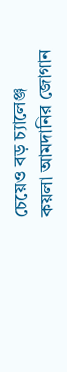চেয়েও বড় চ্যালেঞ্জ কয়লা আমদানির জোগান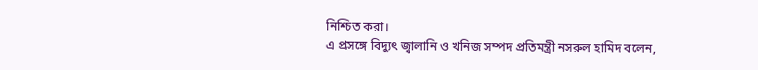নিশ্চিত করা।
এ প্রসঙ্গে বিদ্যুৎ জ্বালানি ও খনিজ সম্পদ প্রতিমন্ত্রী নসরুল হামিদ বলেন,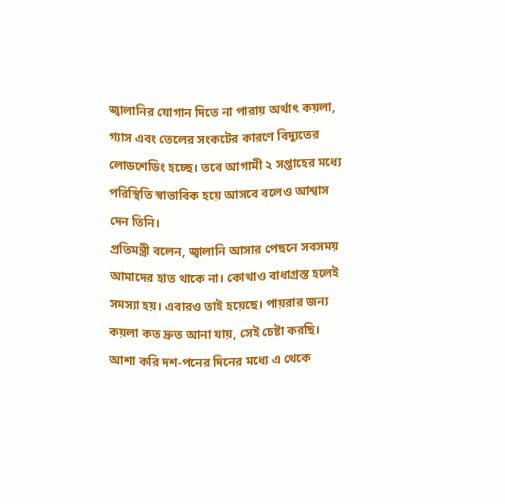জ্বালানির যোগান দিতে না পারায় অর্থাৎ কয়লা, গ্যাস এবং তেলের সংকটের কারণে বিদ্যুতের লোডশেডিং হচ্ছে। তবে আগামী ২ সপ্তাহের মধ্যে পরিস্থিতি স্বাভাবিক হয়ে আসবে বলেও আশ্বাস দেন তিনি।
প্রতিমন্ত্রী বলেন, জ্বালানি আসার পেছনে সবসময় আমাদের হাত থাকে না। কোথাও বাধাগ্রস্ত হলেই সমস্যা হয়। এবারও তাই হয়েছে। পায়রার জন্য কয়লা কত দ্রুত আনা যায়, সেই চেষ্টা করছি। আশা করি দশ-পনের দিনের মধ্যে এ থেকে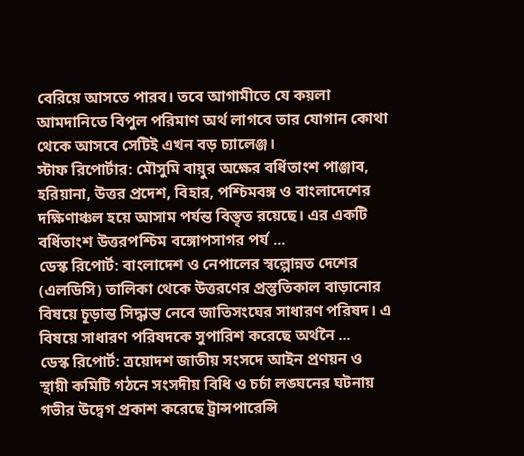বেরিয়ে আসতে পারব। তবে আগামীতে যে কয়লা আমদানিতে বিপুল পরিমাণ অর্থ লাগবে তার যোগান কোথা থেকে আসবে সেটিই এখন বড় চ্যালেঞ্জ।
স্টাফ রিপোর্টার: মৌসুমি বায়ুর অক্ষের বর্ধিতাংশ পাঞ্জাব, হরিয়ানা, উত্তর প্রদেশ, বিহার, পশ্চিমবঙ্গ ও বাংলাদেশের দক্ষিণাঞ্চল হয়ে আসাম পর্যন্ত বিস্তৃত রয়েছে। এর একটি বর্ধিতাংশ উত্তরপশ্চিম বঙ্গোপসাগর পর্য ...
ডেস্ক রিপোর্ট: বাংলাদেশ ও নেপালের স্বল্পোন্নত দেশের (এলডিসি) তালিকা থেকে উত্তরণের প্রস্তুতিকাল বাড়ানোর বিষয়ে চূড়ান্ত সিদ্ধান্ত নেবে জাতিসংঘের সাধারণ পরিষদ। এ বিষয়ে সাধারণ পরিষদকে সুপারিশ করেছে অর্থনৈ ...
ডেস্ক রিপোর্ট: ত্রয়োদশ জাতীয় সংসদে আইন প্রণয়ন ও স্থায়ী কমিটি গঠনে সংসদীয় বিধি ও চর্চা লঙ্ঘনের ঘটনায় গভীর উদ্বেগ প্রকাশ করেছে ট্রান্সপারেন্সি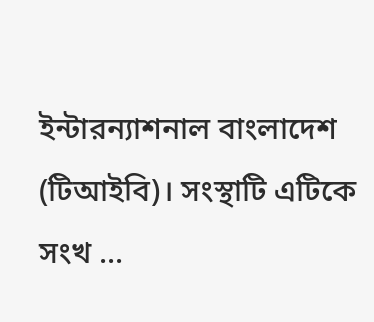ইন্টারন্যাশনাল বাংলাদেশ (টিআইবি)। সংস্থাটি এটিকে সংখ ...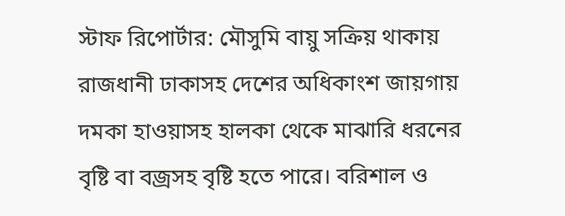স্টাফ রিপোর্টার: মৌসুমি বায়ু সক্রিয় থাকায় রাজধানী ঢাকাসহ দেশের অধিকাংশ জায়গায় দমকা হাওয়াসহ হালকা থেকে মাঝারি ধরনের বৃষ্টি বা বজ্রসহ বৃষ্টি হতে পারে। বরিশাল ও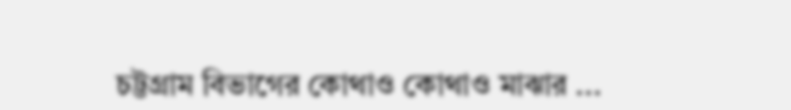চট্টগ্রাম বিভাগের কোথাও কোথাও মাঝার ...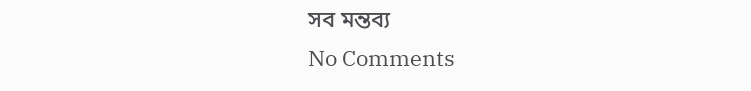সব মন্তব্য
No Comments